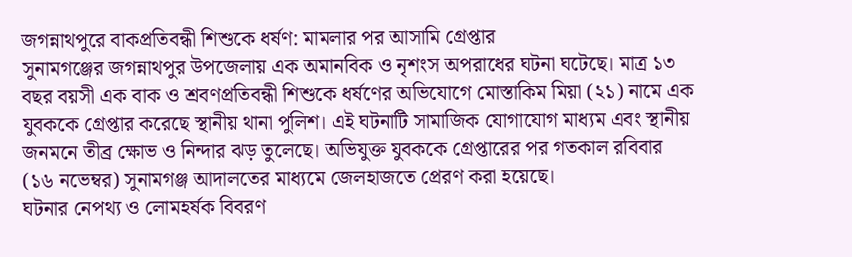জগন্নাথপুরে বাকপ্রতিবন্ধী শিশুকে ধর্ষণ: মামলার পর আসামি গ্রেপ্তার
সুনামগঞ্জের জগন্নাথপুর উপজেলায় এক অমানবিক ও নৃশংস অপরাধের ঘটনা ঘটেছে। মাত্র ১৩ বছর বয়সী এক বাক ও শ্রবণপ্রতিবন্ধী শিশুকে ধর্ষণের অভিযোগে মোস্তাকিম মিয়া (২১) নামে এক যুবককে গ্রেপ্তার করেছে স্থানীয় থানা পুলিশ। এই ঘটনাটি সামাজিক যোগাযোগ মাধ্যম এবং স্থানীয় জনমনে তীব্র ক্ষোভ ও নিন্দার ঝড় তুলেছে। অভিযুক্ত যুবককে গ্রেপ্তারের পর গতকাল রবিবার (১৬ নভেম্বর) সুনামগঞ্জ আদালতের মাধ্যমে জেলহাজতে প্রেরণ করা হয়েছে।
ঘটনার নেপথ্য ও লোমহর্ষক বিবরণ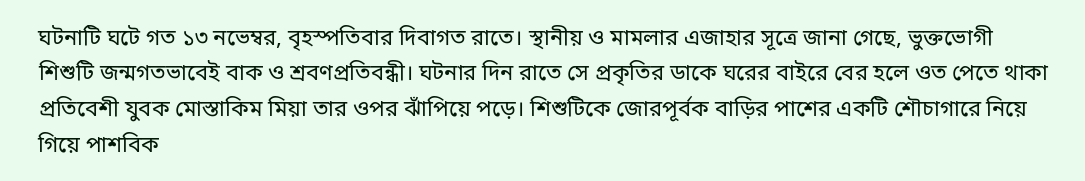ঘটনাটি ঘটে গত ১৩ নভেম্বর, বৃহস্পতিবার দিবাগত রাতে। স্থানীয় ও মামলার এজাহার সূত্রে জানা গেছে, ভুক্তভোগী শিশুটি জন্মগতভাবেই বাক ও শ্রবণপ্রতিবন্ধী। ঘটনার দিন রাতে সে প্রকৃতির ডাকে ঘরের বাইরে বের হলে ওত পেতে থাকা প্রতিবেশী যুবক মোস্তাকিম মিয়া তার ওপর ঝাঁপিয়ে পড়ে। শিশুটিকে জোরপূর্বক বাড়ির পাশের একটি শৌচাগারে নিয়ে গিয়ে পাশবিক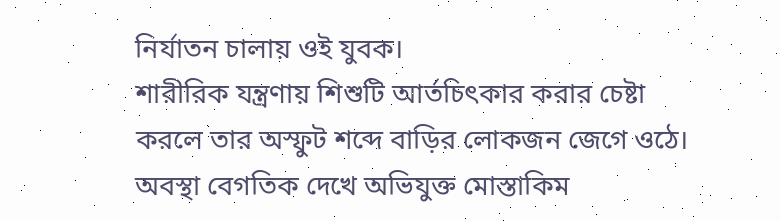নির্যাতন চালায় ওই যুবক।
শারীরিক যন্ত্রণায় শিশুটি আর্তচিৎকার করার চেষ্টা করলে তার অস্ফুট শব্দে বাড়ির লোকজন জেগে ওঠে। অবস্থা বেগতিক দেখে অভিযুক্ত মোস্তাকিম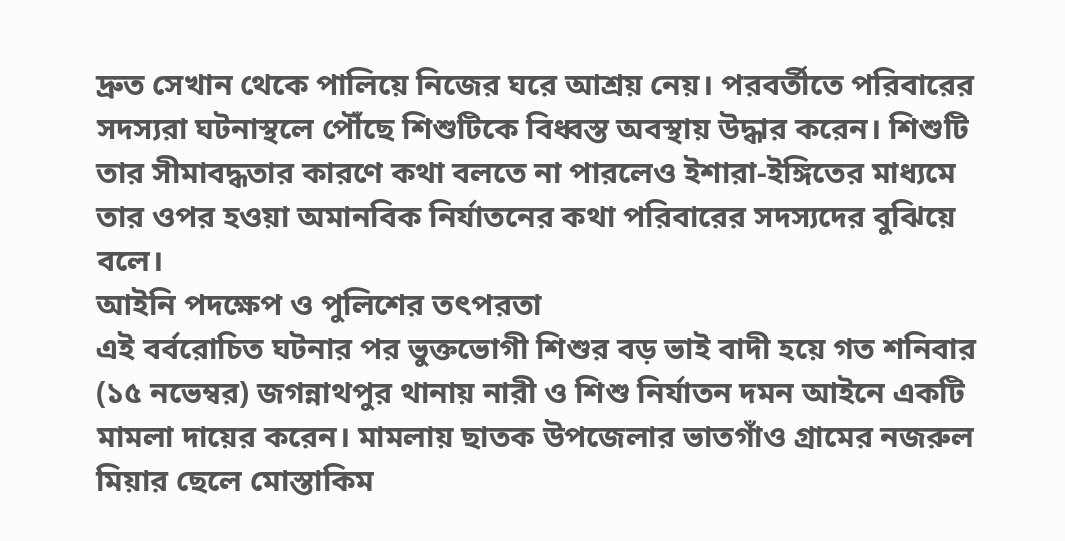দ্রুত সেখান থেকে পালিয়ে নিজের ঘরে আশ্রয় নেয়। পরবর্তীতে পরিবারের সদস্যরা ঘটনাস্থলে পৌঁছে শিশুটিকে বিধ্বস্ত অবস্থায় উদ্ধার করেন। শিশুটি তার সীমাবদ্ধতার কারণে কথা বলতে না পারলেও ইশারা-ইঙ্গিতের মাধ্যমে তার ওপর হওয়া অমানবিক নির্যাতনের কথা পরিবারের সদস্যদের বুঝিয়ে বলে।
আইনি পদক্ষেপ ও পুলিশের তৎপরতা
এই বর্বরোচিত ঘটনার পর ভুক্তভোগী শিশুর বড় ভাই বাদী হয়ে গত শনিবার (১৫ নভেম্বর) জগন্নাথপুর থানায় নারী ও শিশু নির্যাতন দমন আইনে একটি মামলা দায়ের করেন। মামলায় ছাতক উপজেলার ভাতগাঁও গ্রামের নজরুল মিয়ার ছেলে মোস্তাকিম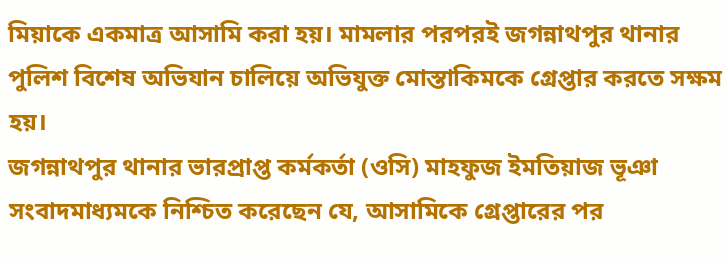মিয়াকে একমাত্র আসামি করা হয়। মামলার পরপরই জগন্নাথপুর থানার পুলিশ বিশেষ অভিযান চালিয়ে অভিযুক্ত মোস্তাকিমকে গ্রেপ্তার করতে সক্ষম হয়।
জগন্নাথপুর থানার ভারপ্রাপ্ত কর্মকর্তা (ওসি) মাহফুজ ইমতিয়াজ ভূঞা সংবাদমাধ্যমকে নিশ্চিত করেছেন যে, আসামিকে গ্রেপ্তারের পর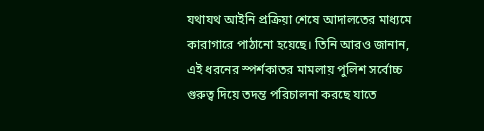যথাযথ আইনি প্রক্রিয়া শেষে আদালতের মাধ্যমে কারাগারে পাঠানো হয়েছে। তিনি আরও জানান, এই ধরনের স্পর্শকাতর মামলায় পুলিশ সর্বোচ্চ গুরুত্ব দিয়ে তদন্ত পরিচালনা করছে যাতে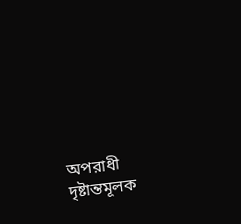অপরাধী দৃষ্টান্তমূলক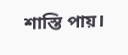শাস্তি পায়।